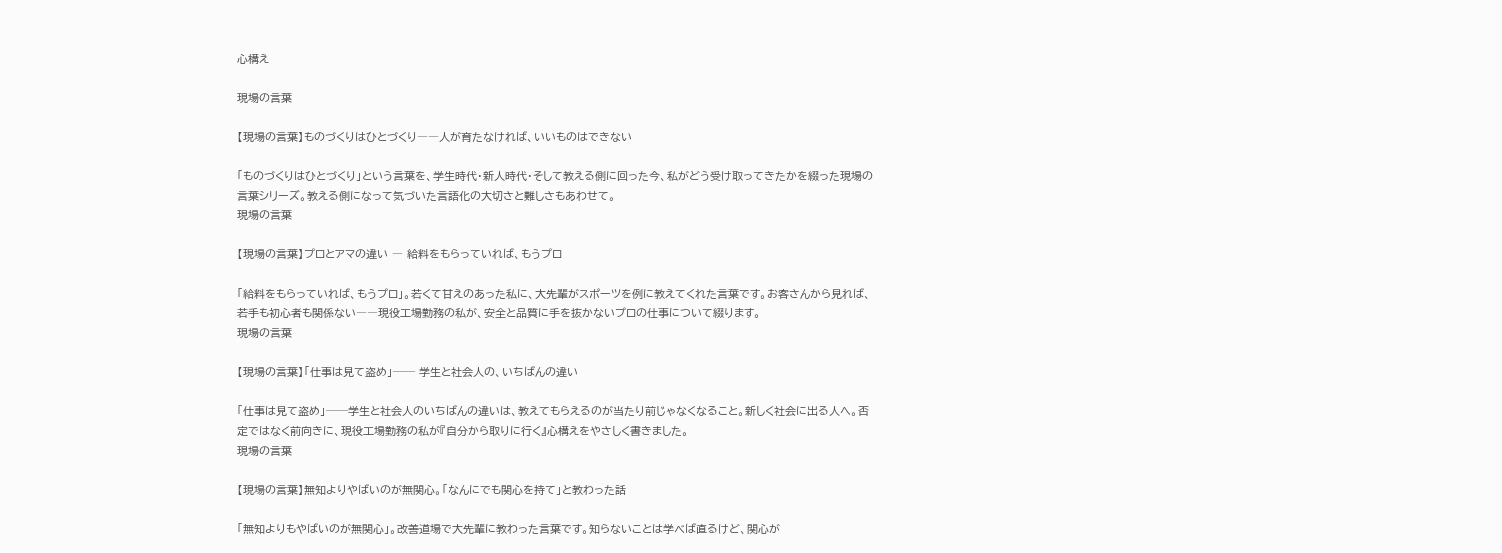心構え

現場の言葉

【現場の言葉】ものづくりはひとづくり――人が育たなければ、いいものはできない

「ものづくりはひとづくり」という言葉を、学生時代・新人時代・そして教える側に回った今、私がどう受け取ってきたかを綴った現場の言葉シリーズ。教える側になって気づいた言語化の大切さと難しさもあわせて。
現場の言葉

【現場の言葉】プロとアマの違い ― 給料をもらっていれば、もうプロ

「給料をもらっていれば、もうプロ」。若くて甘えのあった私に、大先輩がスポーツを例に教えてくれた言葉です。お客さんから見れば、若手も初心者も関係ない――現役工場勤務の私が、安全と品質に手を抜かないプロの仕事について綴ります。
現場の言葉

【現場の言葉】「仕事は見て盗め」── 学生と社会人の、いちばんの違い

「仕事は見て盗め」──学生と社会人のいちばんの違いは、教えてもらえるのが当たり前じゃなくなること。新しく社会に出る人へ。否定ではなく前向きに、現役工場勤務の私が『自分から取りに行く』心構えをやさしく書きました。
現場の言葉

【現場の言葉】無知よりやばいのが無関心。「なんにでも関心を持て」と教わった話

「無知よりもやばいのが無関心」。改善道場で大先輩に教わった言葉です。知らないことは学べば直るけど、関心が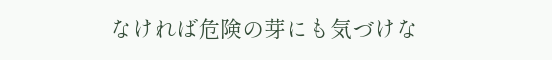なければ危険の芽にも気づけな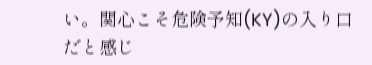い。関心こそ危険予知(KY)の入り口だと感じ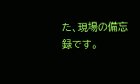た、現場の備忘録です。